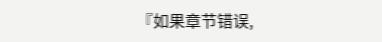『如果章节错误,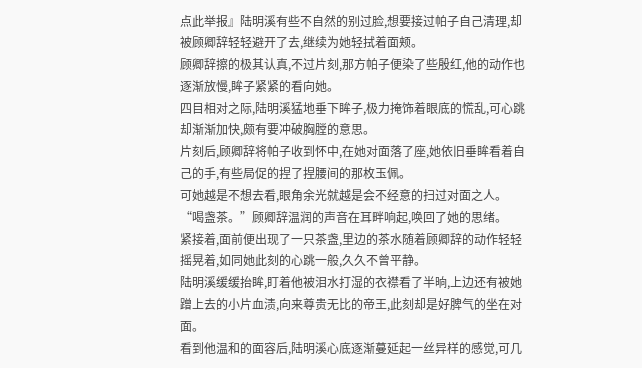点此举报』陆明溪有些不自然的别过脸,想要接过帕子自己清理,却被顾卿辞轻轻避开了去,继续为她轻拭着面颊。
顾卿辞擦的极其认真,不过片刻,那方帕子便染了些殷红,他的动作也逐渐放慢,眸子紧紧的看向她。
四目相对之际,陆明溪猛地垂下眸子,极力掩饰着眼底的慌乱,可心跳却渐渐加快,颇有要冲破胸膛的意思。
片刻后,顾卿辞将帕子收到怀中,在她对面落了座,她依旧垂眸看着自己的手,有些局促的捏了捏腰间的那枚玉佩。
可她越是不想去看,眼角余光就越是会不经意的扫过对面之人。
“喝盏茶。”顾卿辞温润的声音在耳畔响起,唤回了她的思绪。
紧接着,面前便出现了一只茶盏,里边的茶水随着顾卿辞的动作轻轻摇晃着,如同她此刻的心跳一般,久久不曾平静。
陆明溪缓缓抬眸,盯着他被泪水打湿的衣襟看了半晌,上边还有被她蹭上去的小片血渍,向来尊贵无比的帝王,此刻却是好脾气的坐在对面。
看到他温和的面容后,陆明溪心底逐渐蔓延起一丝异样的感觉,可几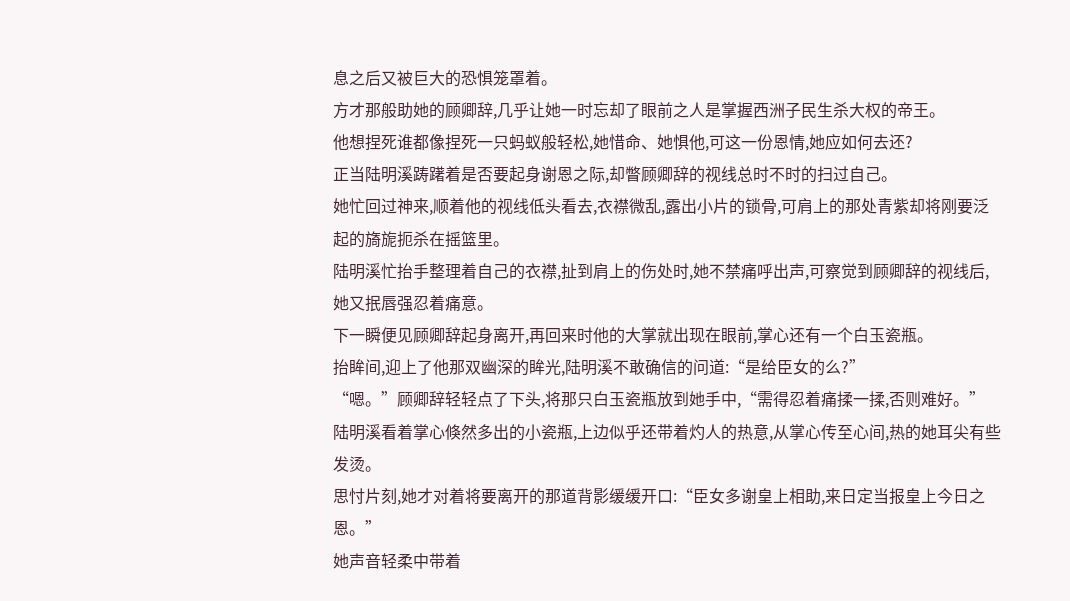息之后又被巨大的恐惧笼罩着。
方才那般助她的顾卿辞,几乎让她一时忘却了眼前之人是掌握西洲子民生杀大权的帝王。
他想捏死谁都像捏死一只蚂蚁般轻松,她惜命、她惧他,可这一份恩情,她应如何去还?
正当陆明溪踌躇着是否要起身谢恩之际,却瞥顾卿辞的视线总时不时的扫过自己。
她忙回过神来,顺着他的视线低头看去,衣襟微乱,露出小片的锁骨,可肩上的那处青紫却将刚要泛起的旖旎扼杀在摇篮里。
陆明溪忙抬手整理着自己的衣襟,扯到肩上的伤处时,她不禁痛呼出声,可察觉到顾卿辞的视线后,她又抿唇强忍着痛意。
下一瞬便见顾卿辞起身离开,再回来时他的大掌就出现在眼前,掌心还有一个白玉瓷瓶。
抬眸间,迎上了他那双幽深的眸光,陆明溪不敢确信的问道:“是给臣女的么?”
“嗯。”顾卿辞轻轻点了下头,将那只白玉瓷瓶放到她手中,“需得忍着痛揉一揉,否则难好。”
陆明溪看着掌心倏然多出的小瓷瓶,上边似乎还带着灼人的热意,从掌心传至心间,热的她耳尖有些发烫。
思忖片刻,她才对着将要离开的那道背影缓缓开口:“臣女多谢皇上相助,来日定当报皇上今日之恩。”
她声音轻柔中带着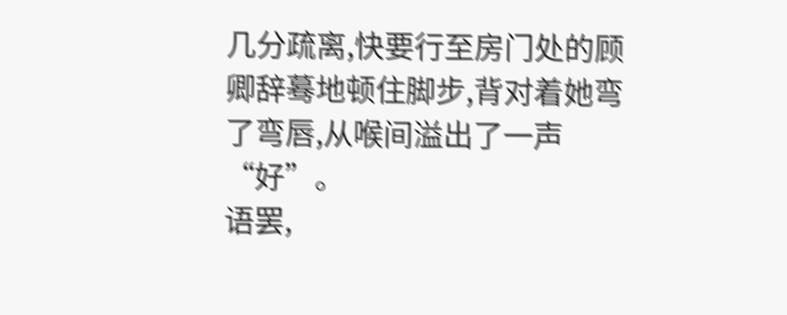几分疏离,快要行至房门处的顾卿辞蓦地顿住脚步,背对着她弯了弯唇,从喉间溢出了一声“好”。
语罢,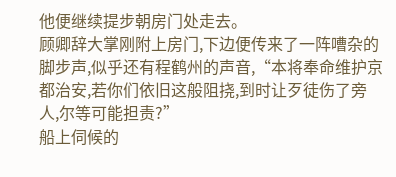他便继续提步朝房门处走去。
顾卿辞大掌刚附上房门,下边便传来了一阵嘈杂的脚步声,似乎还有程鹤州的声音,“本将奉命维护京都治安,若你们依旧这般阻挠,到时让歹徒伤了旁人,尔等可能担责?”
船上伺候的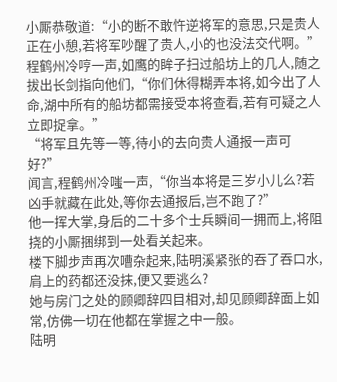小厮恭敬道:“小的断不敢忤逆将军的意思,只是贵人正在小憩,若将军吵醒了贵人,小的也没法交代啊。”
程鹤州冷哼一声,如鹰的眸子扫过船坊上的几人,随之拔出长剑指向他们,“你们休得糊弄本将,如今出了人命,湖中所有的船坊都需接受本将查看,若有可疑之人立即捉拿。”
“将军且先等一等,待小的去向贵人通报一声可好?”
闻言,程鹤州冷嗤一声,“你当本将是三岁小儿么?若凶手就藏在此处,等你去通报后,岂不跑了?”
他一挥大掌,身后的二十多个士兵瞬间一拥而上,将阻挠的小厮捆绑到一处看关起来。
楼下脚步声再次嘈杂起来,陆明溪紧张的吞了吞口水,肩上的药都还没抹,便又要逃么?
她与房门之处的顾卿辞四目相对,却见顾卿辞面上如常,仿佛一切在他都在掌握之中一般。
陆明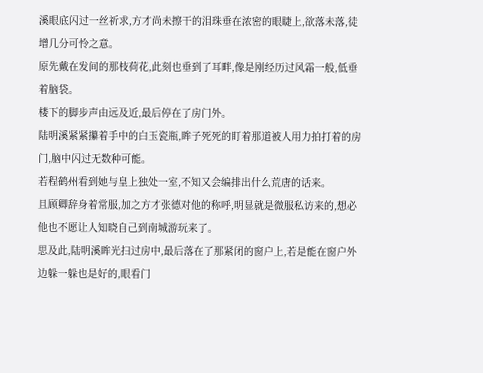溪眼底闪过一丝祈求,方才尚未擦干的泪珠垂在浓密的眼睫上,欲落未落,徒增几分可怜之意。
原先戴在发间的那枝荷花,此刻也垂到了耳畔,像是刚经历过风霜一般,低垂着脑袋。
楼下的脚步声由远及近,最后停在了房门外。
陆明溪紧紧攥着手中的白玉瓷瓶,眸子死死的盯着那道被人用力拍打着的房门,脑中闪过无数种可能。
若程鹤州看到她与皇上独处一室,不知又会编排出什么荒唐的话来。
且顾卿辞身着常服,加之方才张德对他的称呼,明显就是微服私访来的,想必他也不愿让人知晓自己到南城游玩来了。
思及此,陆明溪眸光扫过房中,最后落在了那紧闭的窗户上,若是能在窗户外边躲一躲也是好的,眼看门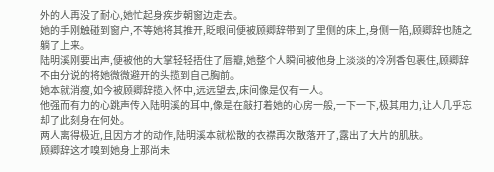外的人再没了耐心,她忙起身疾步朝窗边走去。
她的手刚触碰到窗户,不等她将其推开,眨眼间便被顾卿辞带到了里侧的床上,身侧一陷,顾卿辞也随之躺了上来。
陆明溪刚要出声,便被他的大掌轻轻捂住了唇瓣,她整个人瞬间被他身上淡淡的冷冽香包裹住,顾卿辞不由分说的将她微微避开的头揽到自己胸前。
她本就消瘦,如今被顾卿辞揽入怀中,远远望去,床间像是仅有一人。
他强而有力的心跳声传入陆明溪的耳中,像是在敲打着她的心房一般,一下一下,极其用力,让人几乎忘却了此刻身在何处。
两人离得极近,且因方才的动作,陆明溪本就松散的衣襟再次散落开了,露出了大片的肌肤。
顾卿辞这才嗅到她身上那尚未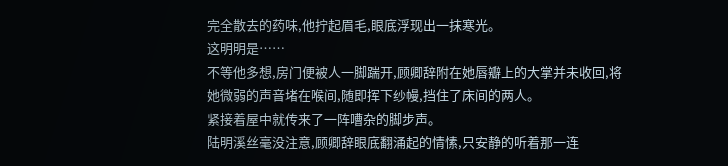完全散去的药味,他拧起眉毛,眼底浮现出一抹寒光。
这明明是……
不等他多想,房门便被人一脚踹开,顾卿辞附在她唇瓣上的大掌并未收回,将她微弱的声音堵在喉间,随即挥下纱幔,挡住了床间的两人。
紧接着屋中就传来了一阵嘈杂的脚步声。
陆明溪丝毫没注意,顾卿辞眼底翻涌起的情愫,只安静的听着那一连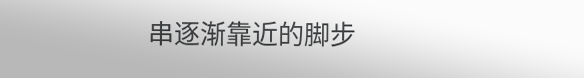串逐渐靠近的脚步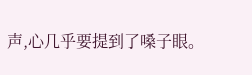声,心几乎要提到了嗓子眼。